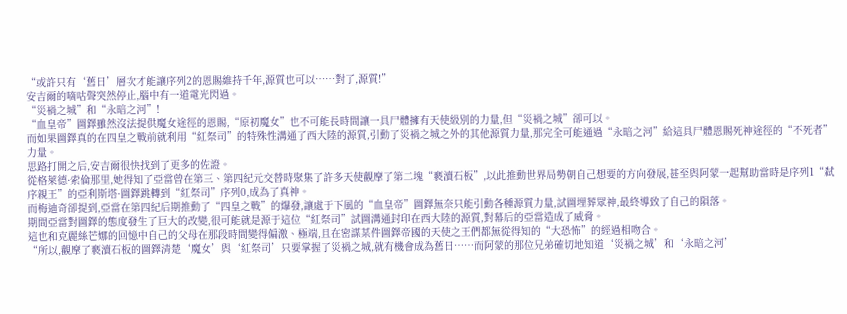“或許只有‘舊日’層次才能讓序列2的恩賜維持千年,源質也可以……對了,源質!”
安吉爾的嘀咕聲突然停止,腦中有一道電光閃過。
“災禍之城”和“永暗之河”!
“血皇帝”圖鐸雖然沒法提供魔女途徑的恩賜,“原初魔女”也不可能長時間讓一具尸體擁有天使級別的力量,但“災禍之城”卻可以。
而如果圖鐸真的在四皇之戰前就利用“紅祭司”的特殊性溝通了西大陸的源質,引動了災禍之城之外的其他源質力量,那完全可能通過“永暗之河”給這具尸體恩賜死神途徑的“不死者”力量。
思路打開之后,安吉爾很快找到了更多的佐證。
從格萊德·索倫那里,她得知了亞當曾在第三、第四紀元交替時聚集了許多天使觀摩了第二塊“褻瀆石板”,以此推動世界局勢朝自己想要的方向發展,甚至與阿蒙一起幫助當時是序列1“弒序親王”的亞利斯塔·圖鐸跳轉到“紅祭司”序列0,成為了真神。
而梅迪奇卻提到,亞當在第四紀后期推動了“四皇之戰”的爆發,讓處于下風的“血皇帝”圖鐸無奈只能引動各種源質力量,試圖埋葬眾神,最終導致了自己的隕落。
期間亞當對圖鐸的態度發生了巨大的改變,很可能就是源于這位“紅祭司”試圖溝通封印在西大陸的源質,對幕后的亞當造成了威脅。
這也和克麗絲芒娜的回憶中自己的父母在那段時間變得偏激、極端,且在密謀某件圖鐸帝國的天使之王們都無從得知的“大恐怖”的經過相吻合。
“所以,觀摩了褻瀆石板的圖鐸清楚‘魔女’與‘紅祭司’只要掌握了災禍之城,就有機會成為舊日……而阿蒙的那位兄弟確切地知道‘災禍之城’和‘永暗之河’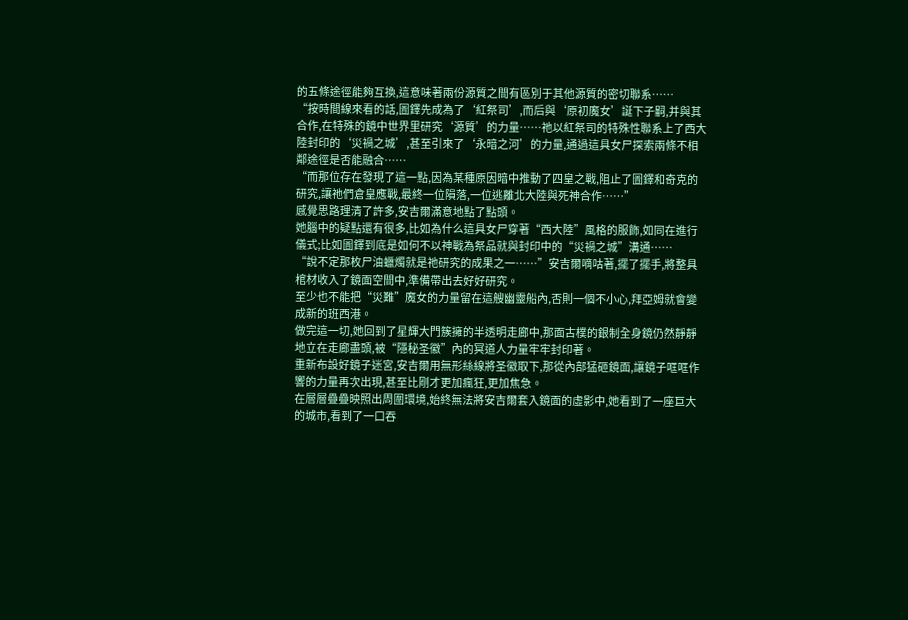的五條途徑能夠互換,這意味著兩份源質之間有區別于其他源質的密切聯系……
“按時間線來看的話,圖鐸先成為了‘紅祭司’,而后與‘原初魔女’誕下子嗣,并與其合作,在特殊的鏡中世界里研究‘源質’的力量……祂以紅祭司的特殊性聯系上了西大陸封印的‘災禍之城’,甚至引來了‘永暗之河’的力量,通過這具女尸探索兩條不相鄰途徑是否能融合……
“而那位存在發現了這一點,因為某種原因暗中推動了四皇之戰,阻止了圖鐸和奇克的研究,讓祂們倉皇應戰,最終一位隕落,一位逃離北大陸與死神合作……”
感覺思路理清了許多,安吉爾滿意地點了點頭。
她腦中的疑點還有很多,比如為什么這具女尸穿著“西大陸”風格的服飾,如同在進行儀式;比如圖鐸到底是如何不以神戰為祭品就與封印中的“災禍之城”溝通……
“說不定那枚尸油蠟燭就是祂研究的成果之一……”安吉爾嘀咕著,擺了擺手,將整具棺材收入了鏡面空間中,準備帶出去好好研究。
至少也不能把“災難”魔女的力量留在這艘幽靈船內,否則一個不小心,拜亞姆就會變成新的班西港。
做完這一切,她回到了星輝大門簇擁的半透明走廊中,那面古樸的銀制全身鏡仍然靜靜地立在走廊盡頭,被“隱秘圣徽”內的冥道人力量牢牢封印著。
重新布設好鏡子迷宮,安吉爾用無形絲線將圣徽取下,那從內部猛砸鏡面,讓鏡子哐哐作響的力量再次出現,甚至比剛才更加瘋狂,更加焦急。
在層層疊疊映照出周圍環境,始終無法將安吉爾套入鏡面的虛影中,她看到了一座巨大的城市,看到了一口吞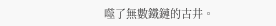噬了無數鐵鏈的古井。